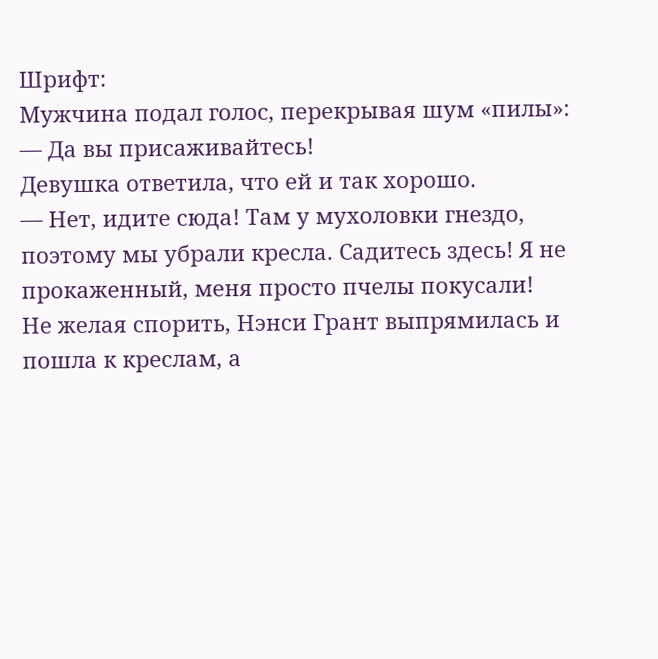Шрифт:
Мужчина подал голос, перекрывая шум «пилы»:
— Да вы присаживайтесь!
Девушка ответила, что ей и так хорошо.
— Нет, идите сюда! Там у мухоловки гнездо, поэтому мы убрали кресла. Садитесь здесь! Я не прокаженный, меня просто пчелы покусали!
Не желая спорить, Нэнси Грант выпрямилась и пошла к креслам, а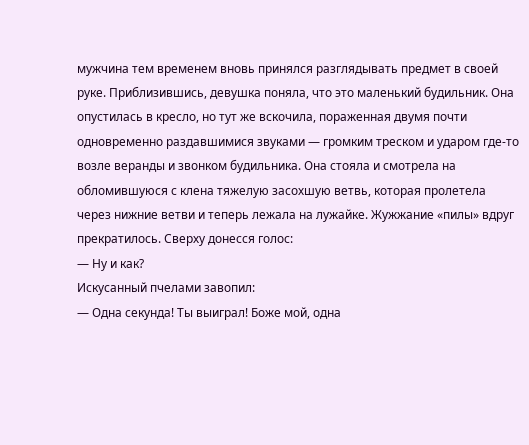мужчина тем временем вновь принялся разглядывать предмет в своей руке. Приблизившись, девушка поняла, что это маленький будильник. Она опустилась в кресло, но тут же вскочила, пораженная двумя почти одновременно раздавшимися звуками — громким треском и ударом где-то возле веранды и звонком будильника. Она стояла и смотрела на обломившуюся с клена тяжелую засохшую ветвь, которая пролетела через нижние ветви и теперь лежала на лужайке. Жужжание «пилы» вдруг прекратилось. Сверху донесся голос:
— Ну и как?
Искусанный пчелами завопил:
— Одна секунда! Ты выиграл! Боже мой, одна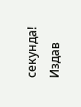секунда!
Издав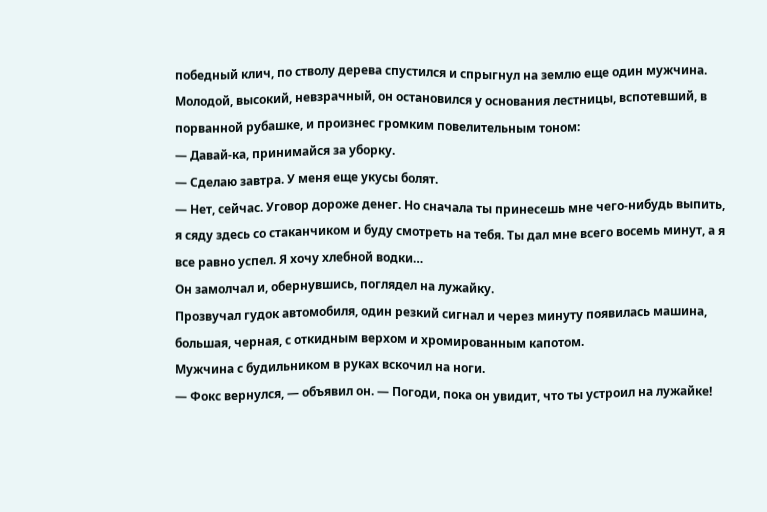победный клич, по стволу дерева спустился и спрыгнул на землю еще один мужчина. Молодой, высокий, невзрачный, он остановился у основания лестницы, вспотевший, в порванной рубашке, и произнес громким повелительным тоном:
— Давай-ка, принимайся за уборку.
— Сделаю завтра. У меня еще укусы болят.
— Нет, сейчас. Уговор дороже денег. Но сначала ты принесешь мне чего-нибудь выпить, я сяду здесь со стаканчиком и буду смотреть на тебя. Ты дал мне всего восемь минут, а я все равно успел. Я хочу хлебной водки…
Он замолчал и, обернувшись, поглядел на лужайку.
Прозвучал гудок автомобиля, один резкий сигнал и через минуту появилась машина, большая, черная, с откидным верхом и хромированным капотом.
Мужчина с будильником в руках вскочил на ноги.
— Фокс вернулся, — объявил он. — Погоди, пока он увидит, что ты устроил на лужайке!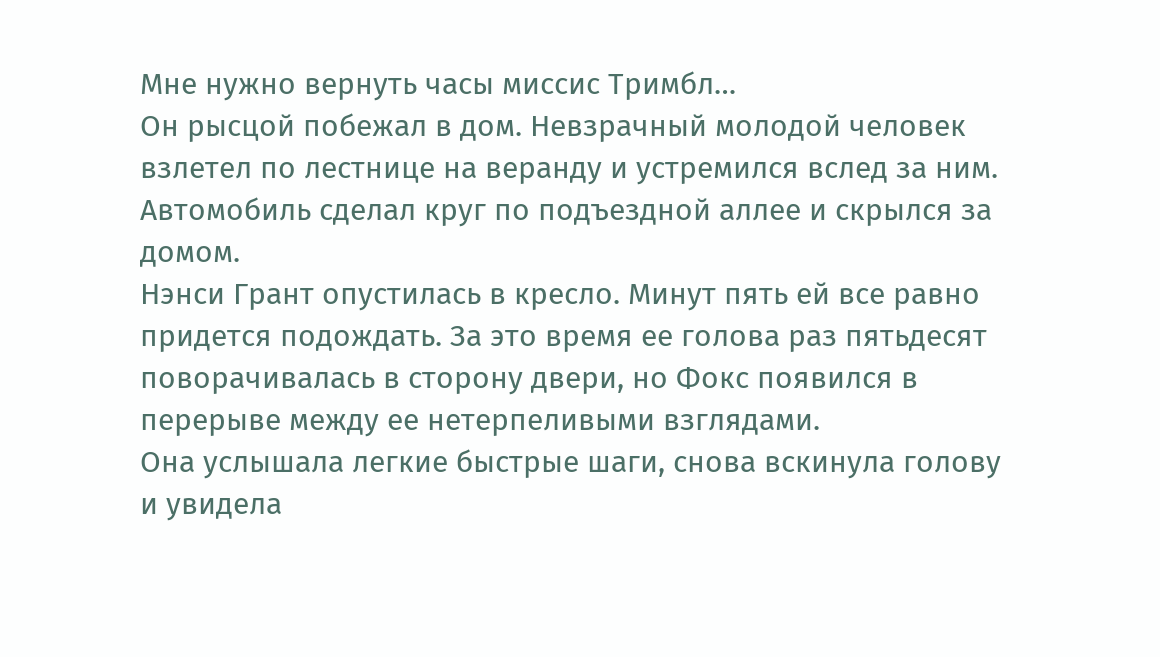Мне нужно вернуть часы миссис Тримбл…
Он рысцой побежал в дом. Невзрачный молодой человек взлетел по лестнице на веранду и устремился вслед за ним. Автомобиль сделал круг по подъездной аллее и скрылся за домом.
Нэнси Грант опустилась в кресло. Минут пять ей все равно придется подождать. За это время ее голова раз пятьдесят поворачивалась в сторону двери, но Фокс появился в перерыве между ее нетерпеливыми взглядами.
Она услышала легкие быстрые шаги, снова вскинула голову и увидела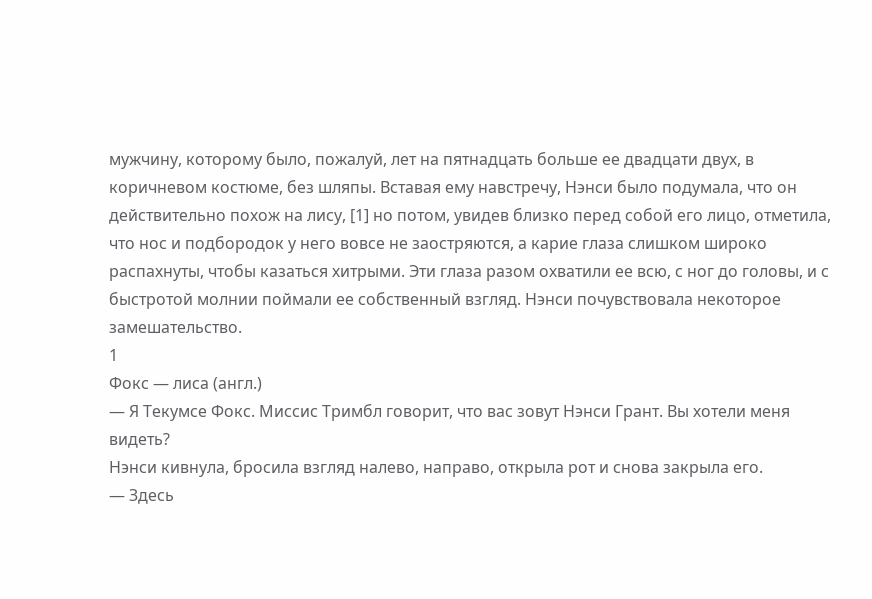мужчину, которому было, пожалуй, лет на пятнадцать больше ее двадцати двух, в коричневом костюме, без шляпы. Вставая ему навстречу, Нэнси было подумала, что он действительно похож на лису, [1] но потом, увидев близко перед собой его лицо, отметила, что нос и подбородок у него вовсе не заостряются, а карие глаза слишком широко распахнуты, чтобы казаться хитрыми. Эти глаза разом охватили ее всю, с ног до головы, и с быстротой молнии поймали ее собственный взгляд. Нэнси почувствовала некоторое замешательство.
1
Фокс — лиса (англ.)
— Я Текумсе Фокс. Миссис Тримбл говорит, что вас зовут Нэнси Грант. Вы хотели меня видеть?
Нэнси кивнула, бросила взгляд налево, направо, открыла рот и снова закрыла его.
— Здесь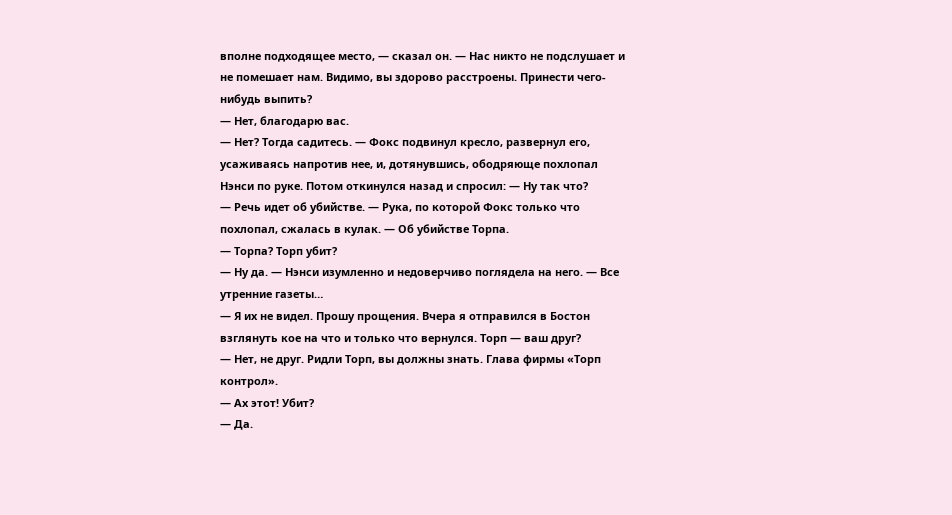вполне подходящее место, — сказал он. — Нас никто не подслушает и не помешает нам. Видимо, вы здорово расстроены. Принести чего-нибудь выпить?
— Нет, благодарю вас.
— Нет? Тогда садитесь. — Фокс подвинул кресло, развернул его, усаживаясь напротив нее, и, дотянувшись, ободряюще похлопал Нэнси по руке. Потом откинулся назад и спросил: — Ну так что?
— Речь идет об убийстве. — Рука, по которой Фокс только что похлопал, сжалась в кулак. — Об убийстве Торпа.
— Торпа? Торп убит?
— Ну да. — Нэнси изумленно и недоверчиво поглядела на него. — Все утренние газеты…
— Я их не видел. Прошу прощения. Вчера я отправился в Бостон взглянуть кое на что и только что вернулся. Торп — ваш друг?
— Нет, не друг. Ридли Торп, вы должны знать. Глава фирмы «Торп контрол».
— Ах этот! Убит?
— Да.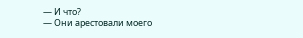— И что?
— Они арестовали моего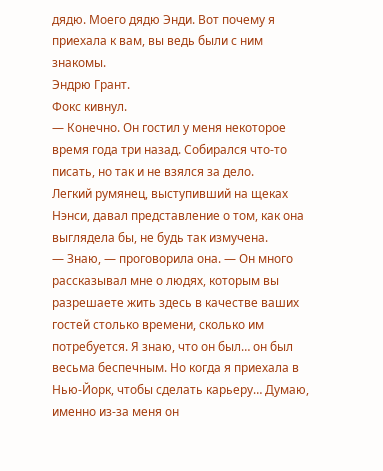дядю. Моего дядю Энди. Вот почему я приехала к вам, вы ведь были с ним знакомы.
Эндрю Грант.
Фокс кивнул.
— Конечно. Он гостил у меня некоторое время года три назад. Собирался что-то писать, но так и не взялся за дело.
Легкий румянец, выступивший на щеках Нэнси, давал представление о том, как она выглядела бы, не будь так измучена.
— Знаю, — проговорила она. — Он много рассказывал мне о людях, которым вы разрешаете жить здесь в качестве ваших гостей столько времени, сколько им потребуется. Я знаю, что он был… он был весьма беспечным. Но когда я приехала в Нью-Йорк, чтобы сделать карьеру… Думаю, именно из-за меня он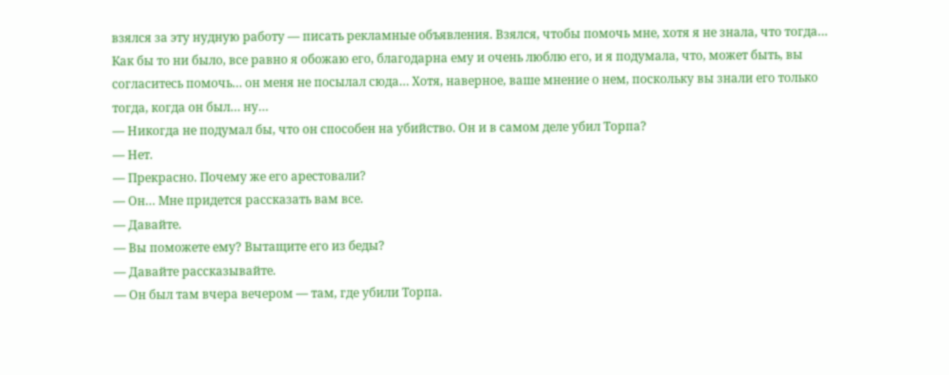взялся за эту нудную работу — писать рекламные объявления. Взялся, чтобы помочь мне, хотя я не знала, что тогда… Как бы то ни было, все равно я обожаю его, благодарна ему и очень люблю его, и я подумала, что, может быть, вы согласитесь помочь… он меня не посылал сюда… Хотя, наверное, ваше мнение о нем, поскольку вы знали его только тогда, когда он был… ну…
— Никогда не подумал бы, что он способен на убийство. Он и в самом деле убил Торпа?
— Нет.
— Прекрасно. Почему же его арестовали?
— Он… Мне придется рассказать вам все.
— Давайте.
— Вы поможете ему? Вытащите его из беды?
— Давайте рассказывайте.
— Он был там вчера вечером — там, где убили Торпа.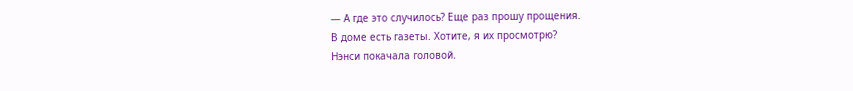— А где это случилось? Еще раз прошу прощения.
В доме есть газеты. Хотите, я их просмотрю?
Нэнси покачала головой.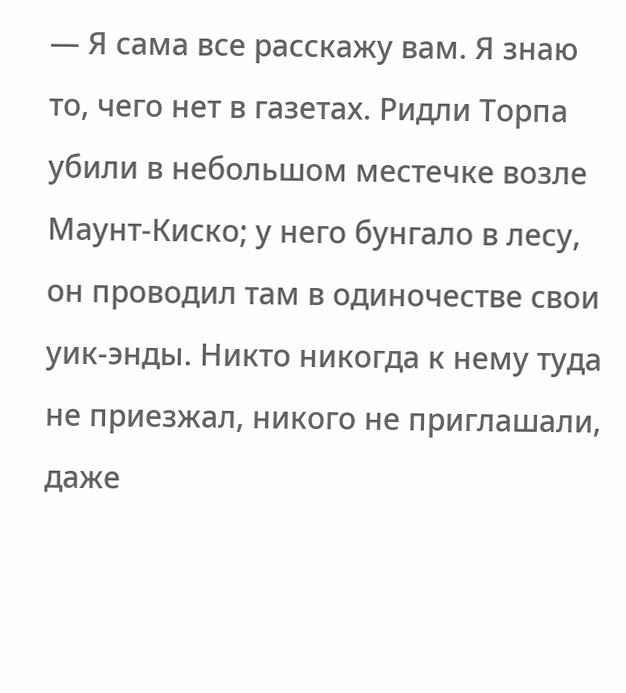— Я сама все расскажу вам. Я знаю то, чего нет в газетах. Ридли Торпа убили в небольшом местечке возле Маунт-Киско; у него бунгало в лесу, он проводил там в одиночестве свои уик-энды. Никто никогда к нему туда не приезжал, никого не приглашали, даже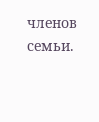членов семьи.